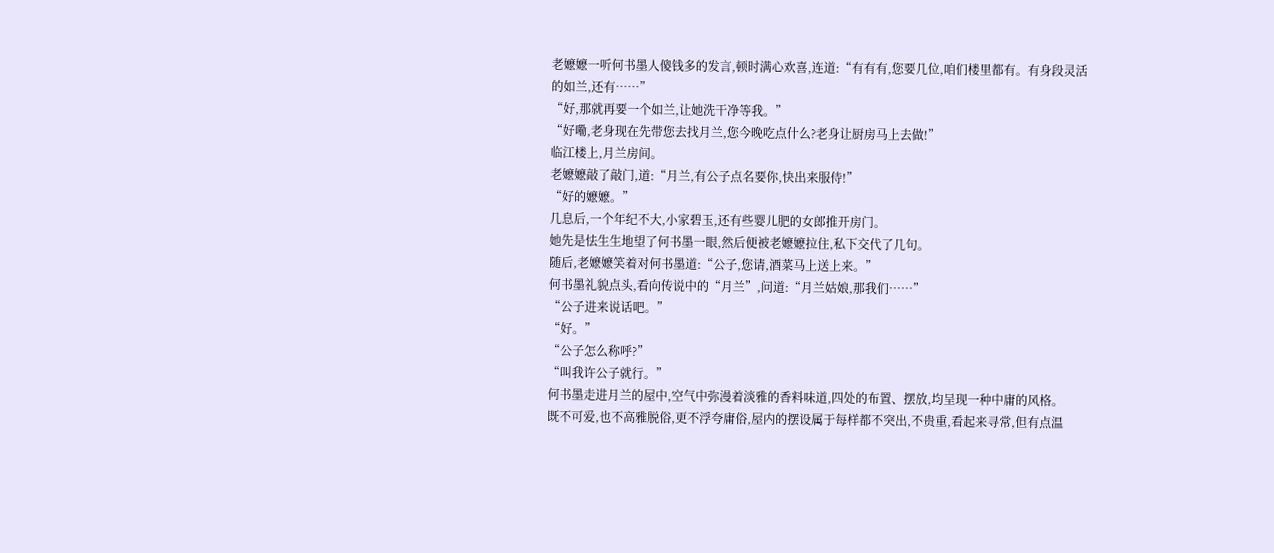老嬷嬷一听何书墨人傻钱多的发言,顿时满心欢喜,连道:“有有有,您要几位,咱们楼里都有。有身段灵活的如兰,还有……”
“好,那就再要一个如兰,让她洗干净等我。”
“好嘞,老身现在先带您去找月兰,您今晚吃点什么?老身让厨房马上去做!”
临江楼上,月兰房间。
老嬷嬷敲了敲门,道:“月兰,有公子点名要你,快出来服侍!”
“好的嬷嬷。”
几息后,一个年纪不大,小家碧玉,还有些婴儿肥的女郎推开房门。
她先是怯生生地望了何书墨一眼,然后便被老嬷嬷拉住,私下交代了几句。
随后,老嬷嬷笑着对何书墨道:“公子,您请,酒菜马上送上来。”
何书墨礼貌点头,看向传说中的“月兰”,问道:“月兰姑娘,那我们……”
“公子进来说话吧。”
“好。”
“公子怎么称呼?”
“叫我许公子就行。”
何书墨走进月兰的屋中,空气中弥漫着淡雅的香料味道,四处的布置、摆放,均呈现一种中庸的风格。
既不可爱,也不高雅脱俗,更不浮夸庸俗,屋内的摆设属于每样都不突出,不贵重,看起来寻常,但有点温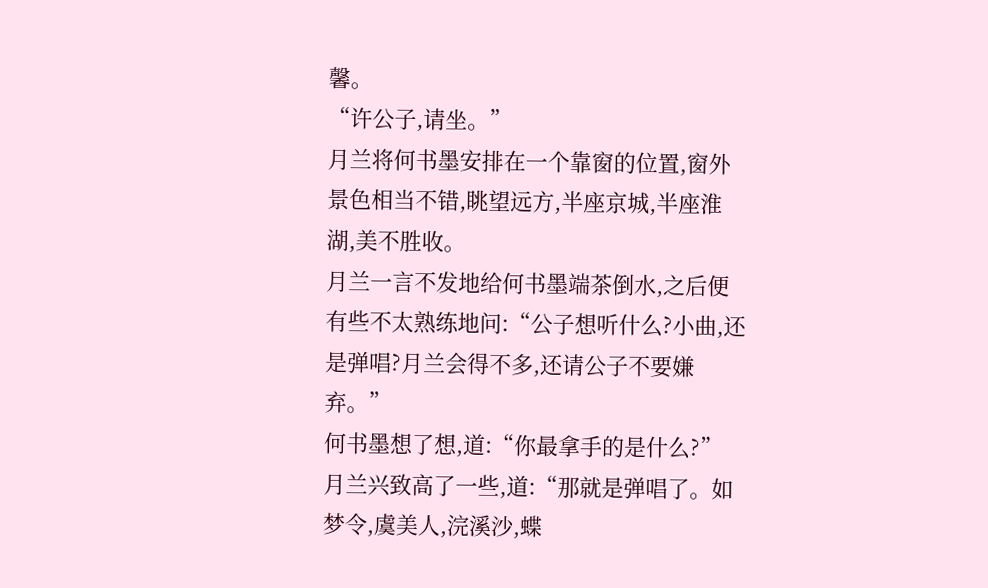馨。
“许公子,请坐。”
月兰将何书墨安排在一个靠窗的位置,窗外景色相当不错,眺望远方,半座京城,半座淮湖,美不胜收。
月兰一言不发地给何书墨端茶倒水,之后便有些不太熟练地问:“公子想听什么?小曲,还是弹唱?月兰会得不多,还请公子不要嫌弃。”
何书墨想了想,道:“你最拿手的是什么?”
月兰兴致高了一些,道:“那就是弹唱了。如梦令,虞美人,浣溪沙,蝶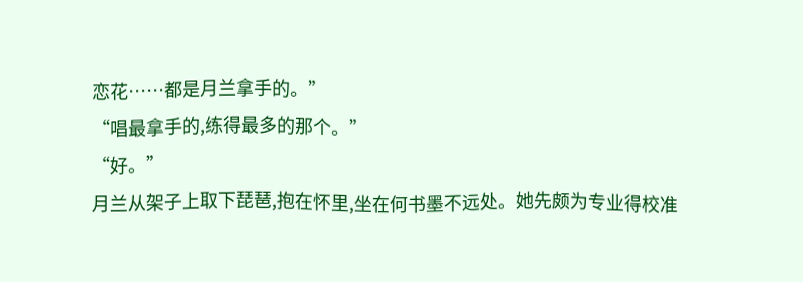恋花……都是月兰拿手的。”
“唱最拿手的,练得最多的那个。”
“好。”
月兰从架子上取下琵琶,抱在怀里,坐在何书墨不远处。她先颇为专业得校准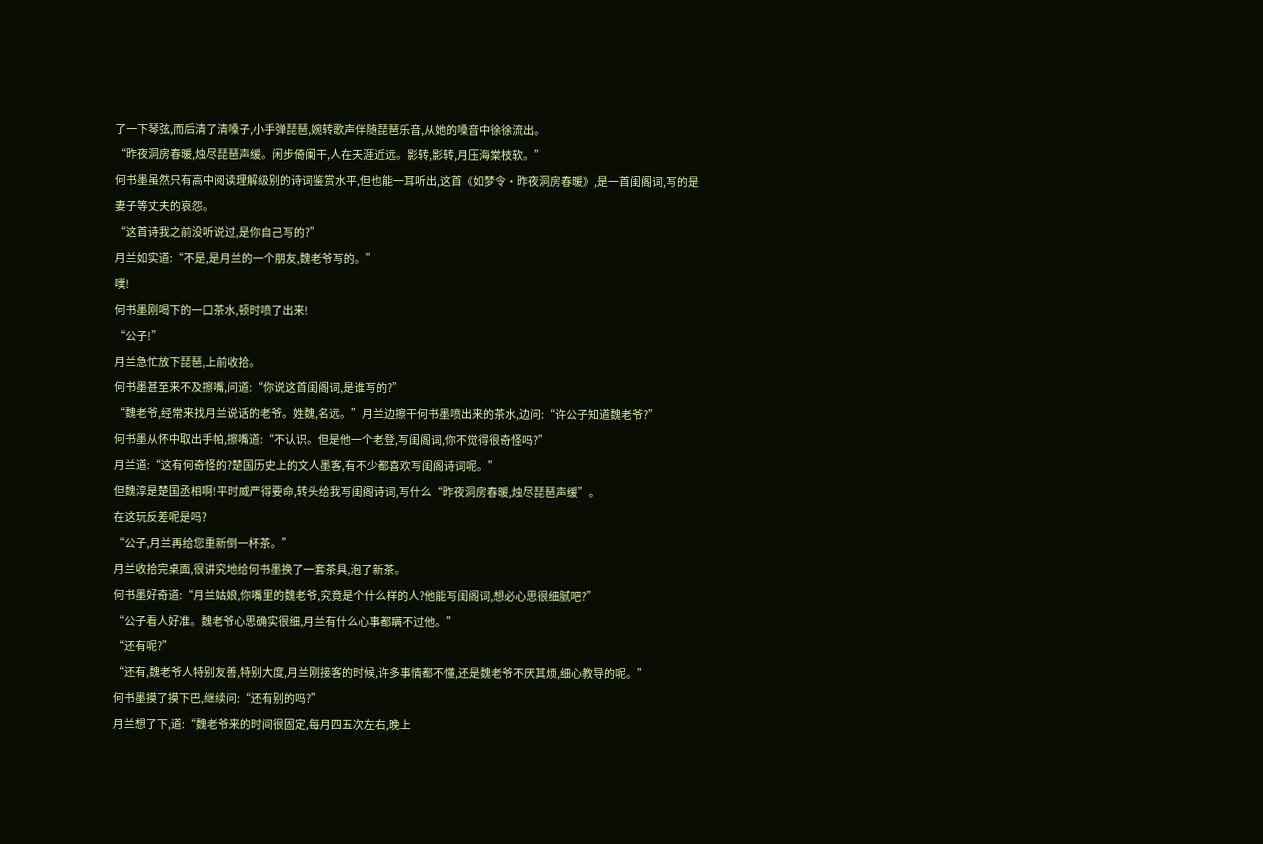了一下琴弦,而后清了清嗓子,小手弹琵琶,婉转歌声伴随琵琶乐音,从她的嗓音中徐徐流出。
“昨夜洞房春暖,烛尽琵琶声缓。闲步倚阑干,人在天涯近远。影转,影转,月压海棠枝软。”
何书墨虽然只有高中阅读理解级别的诗词鉴赏水平,但也能一耳听出,这首《如梦令·昨夜洞房春暖》,是一首闺阁词,写的是妻子等丈夫的哀怨。
“这首诗我之前没听说过,是你自己写的?”
月兰如实道:“不是,是月兰的一个朋友,魏老爷写的。”
噗!
何书墨刚喝下的一口茶水,顿时喷了出来!
“公子!”
月兰急忙放下琵琶,上前收拾。
何书墨甚至来不及擦嘴,问道:“你说这首闺阁词,是谁写的?”
“魏老爷,经常来找月兰说话的老爷。姓魏,名远。”月兰边擦干何书墨喷出来的茶水,边问:“许公子知道魏老爷?”
何书墨从怀中取出手帕,擦嘴道:“不认识。但是他一个老登,写闺阁词,你不觉得很奇怪吗?”
月兰道:“这有何奇怪的?楚国历史上的文人墨客,有不少都喜欢写闺阁诗词呢。”
但魏淳是楚国丞相啊!平时威严得要命,转头给我写闺阁诗词,写什么“昨夜洞房春暖,烛尽琵琶声缓”。
在这玩反差呢是吗?
“公子,月兰再给您重新倒一杯茶。”
月兰收拾完桌面,很讲究地给何书墨换了一套茶具,泡了新茶。
何书墨好奇道:“月兰姑娘,你嘴里的魏老爷,究竟是个什么样的人?他能写闺阁词,想必心思很细腻吧?”
“公子看人好准。魏老爷心思确实很细,月兰有什么心事都瞒不过他。”
“还有呢?”
“还有,魏老爷人特别友善,特别大度,月兰刚接客的时候,许多事情都不懂,还是魏老爷不厌其烦,细心教导的呢。”
何书墨摸了摸下巴,继续问:“还有别的吗?”
月兰想了下,道:“魏老爷来的时间很固定,每月四五次左右,晚上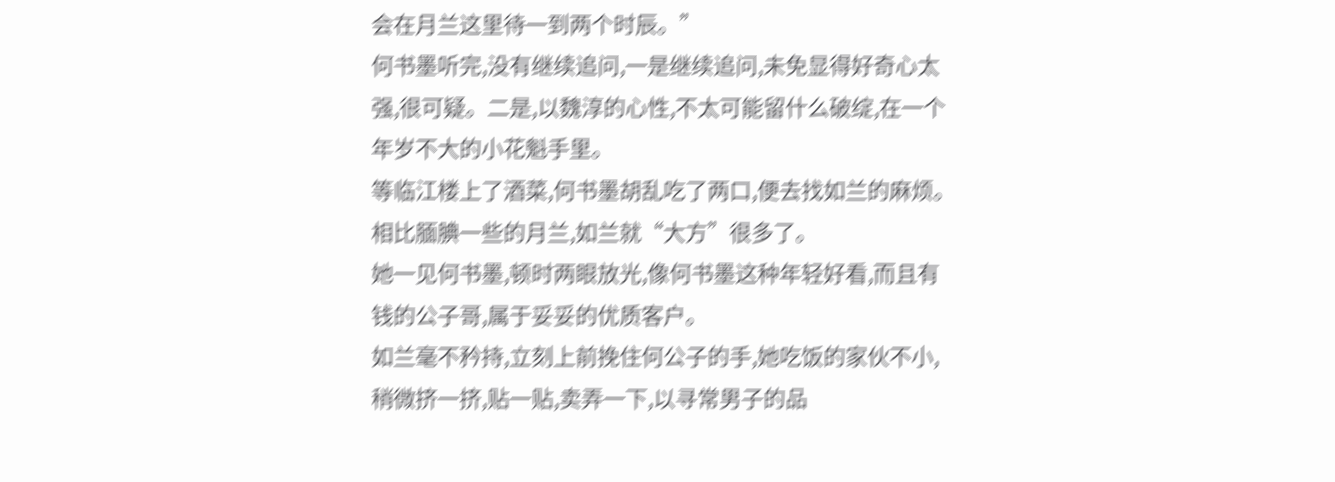会在月兰这里待一到两个时辰。”
何书墨听完,没有继续追问,一是继续追问,未免显得好奇心太强,很可疑。二是,以魏淳的心性,不太可能留什么破绽,在一个年岁不大的小花魁手里。
等临江楼上了酒菜,何书墨胡乱吃了两口,便去找如兰的麻烦。
相比腼腆一些的月兰,如兰就“大方”很多了。
她一见何书墨,顿时两眼放光,像何书墨这种年轻好看,而且有钱的公子哥,属于妥妥的优质客户。
如兰毫不矜持,立刻上前挽住何公子的手,她吃饭的家伙不小,稍微挤一挤,贴一贴,卖弄一下,以寻常男子的品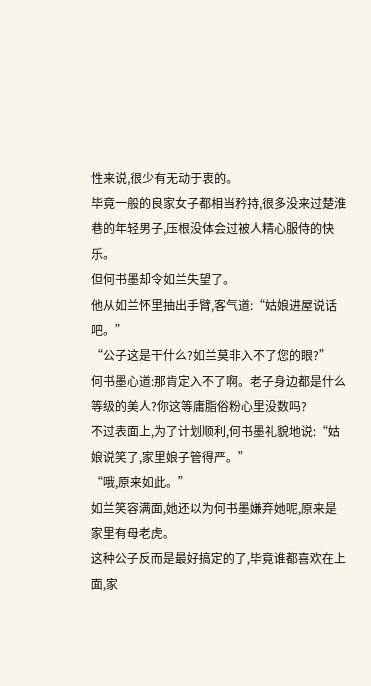性来说,很少有无动于衷的。
毕竟一般的良家女子都相当矜持,很多没来过楚淮巷的年轻男子,压根没体会过被人精心服侍的快乐。
但何书墨却令如兰失望了。
他从如兰怀里抽出手臂,客气道:“姑娘进屋说话吧。”
“公子这是干什么?如兰莫非入不了您的眼?”
何书墨心道:那肯定入不了啊。老子身边都是什么等级的美人?你这等庸脂俗粉心里没数吗?
不过表面上,为了计划顺利,何书墨礼貌地说:“姑娘说笑了,家里娘子管得严。”
“哦,原来如此。”
如兰笑容满面,她还以为何书墨嫌弃她呢,原来是家里有母老虎。
这种公子反而是最好搞定的了,毕竟谁都喜欢在上面,家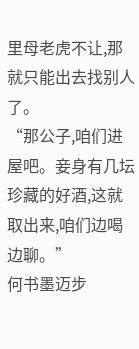里母老虎不让,那就只能出去找别人了。
“那公子,咱们进屋吧。妾身有几坛珍藏的好酒,这就取出来,咱们边喝边聊。”
何书墨迈步